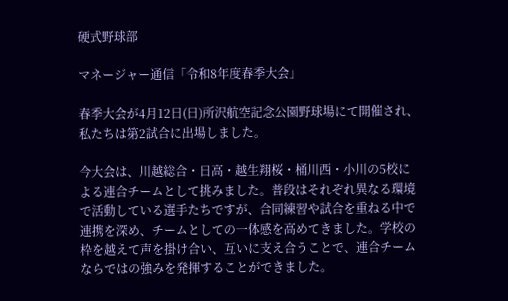硬式野球部

マネージャー通信「令和8年度春季大会」

春季大会が4月12日(日)所沢航空記念公園野球場にて開催され、私たちは第2試合に出場しました。

今大会は、川越総合・日高・越生翔桜・桶川西・小川の5校による連合チームとして挑みました。普段はそれぞれ異なる環境で活動している選手たちですが、合同練習や試合を重ねる中で連携を深め、チームとしての一体感を高めてきました。学校の枠を越えて声を掛け合い、互いに支え合うことで、連合チームならではの強みを発揮することができました。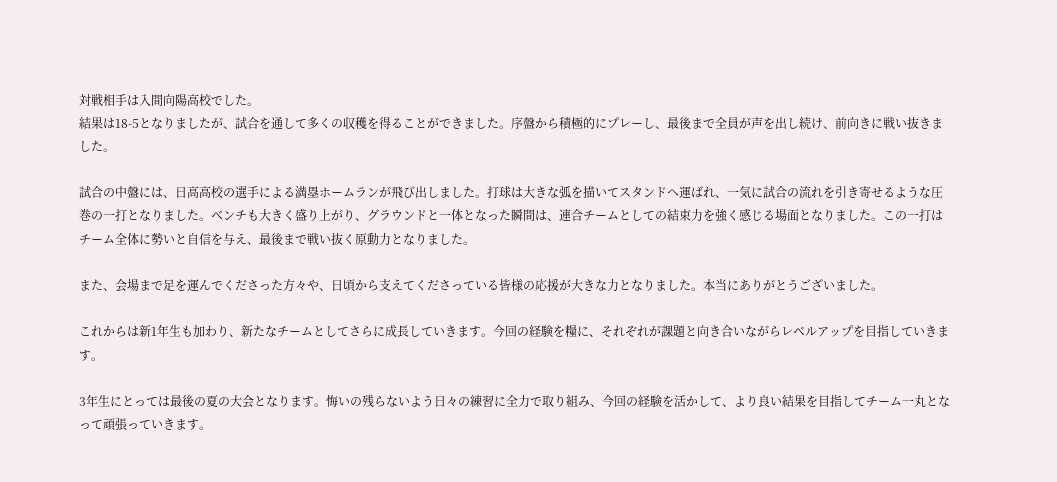対戦相手は入間向陽高校でした。
結果は18-5となりましたが、試合を通して多くの収穫を得ることができました。序盤から積極的にプレーし、最後まで全員が声を出し続け、前向きに戦い抜きました。

試合の中盤には、日高高校の選手による満塁ホームランが飛び出しました。打球は大きな弧を描いてスタンドへ運ばれ、一気に試合の流れを引き寄せるような圧巻の一打となりました。ベンチも大きく盛り上がり、グラウンドと一体となった瞬間は、連合チームとしての結束力を強く感じる場面となりました。この一打はチーム全体に勢いと自信を与え、最後まで戦い抜く原動力となりました。

また、会場まで足を運んでくださった方々や、日頃から支えてくださっている皆様の応援が大きな力となりました。本当にありがとうございました。

これからは新1年生も加わり、新たなチームとしてさらに成長していきます。今回の経験を糧に、それぞれが課題と向き合いながらレベルアップを目指していきます。

3年生にとっては最後の夏の大会となります。悔いの残らないよう日々の練習に全力で取り組み、今回の経験を活かして、より良い結果を目指してチーム一丸となって頑張っていきます。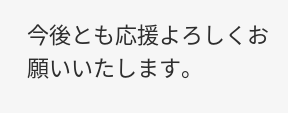今後とも応援よろしくお願いいたします。